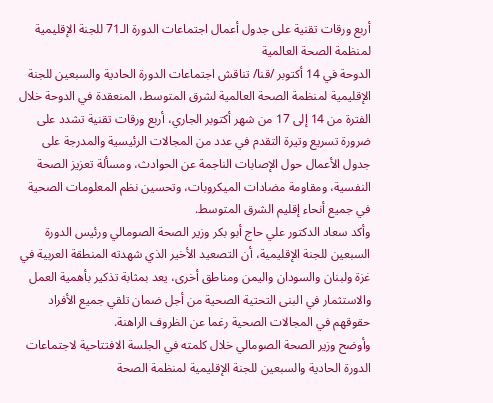أربع ورقات تقنية على جدول أعمال اجتماعات الدورة الـ71 للجنة الإقليمية لمنظمة الصحة العالمية
الدوحة في 14 أكتوبر /قنا/ تناقش اجتماعات الدورة الحادية والسبعين للجنة الإقليمية لمنظمة الصحة العالمية لشرق المتوسط، المنعقدة في الدوحة خلال الفترة من 14 إلى 17 من شهر أكتوبر الجاري، أربع ورقات تقنية تشدد على ضرورة تسريع وتيرة التقدم في عدد من المجالات الرئيسية والمدرجة على جدول الأعمال حول الإصابات الناجمة عن الحوادث، ومسألة تعزيز الصحة النفسية، ومقاومة مضادات الميكروبات، وتحسين نظم المعلومات الصحية في جميع أنحاء إقليم الشرق المتوسط.
وأكد سعاد الدكتور علي حاج أبو بكر وزير الصحة الصومالي ورئيس الدورة السبعين للجنة الإقليمية، أن التصعيد الأخير الذي شهدته المنطقة العربية في غزة ولبنان والسودان واليمن ومناطق أخرى، يعد بمثابة تذكير بأهمية العمل والاستثمار في البنى التحتية الصحية من أجل ضمان تلقي جميع الأفراد حقوقهم في المجالات الصحية رغما عن الظروف الراهنة.
وأوضح وزير الصحة الصومالي خلال كلمته في الجلسة الافتتاحية لاجتماعات الدورة الحادية والسبعين للجنة الإقليمية لمنظمة الصحة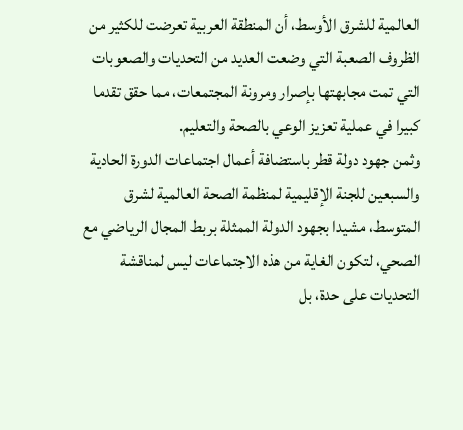العالمية للشرق الأوسط، أن المنطقة العربية تعرضت للكثير من الظروف الصعبة التي وضعت العديد من التحديات والصعوبات التي تمت مجابهتها بإصرار ومرونة المجتمعات، مما حقق تقدما كبيرا في عملية تعزيز الوعي بالصحة والتعليم.
وثمن جهود دولة قطر باستضافة أعمال اجتماعات الدورة الحادية والسبعين للجنة الإقليمية لمنظمة الصحة العالمية لشرق المتوسط، مشيدا بجهود الدولة الممثلة بربط المجال الرياضي مع الصحي، لتكون الغاية من هذه الاجتماعات ليس لمناقشة التحديات على حدة، بل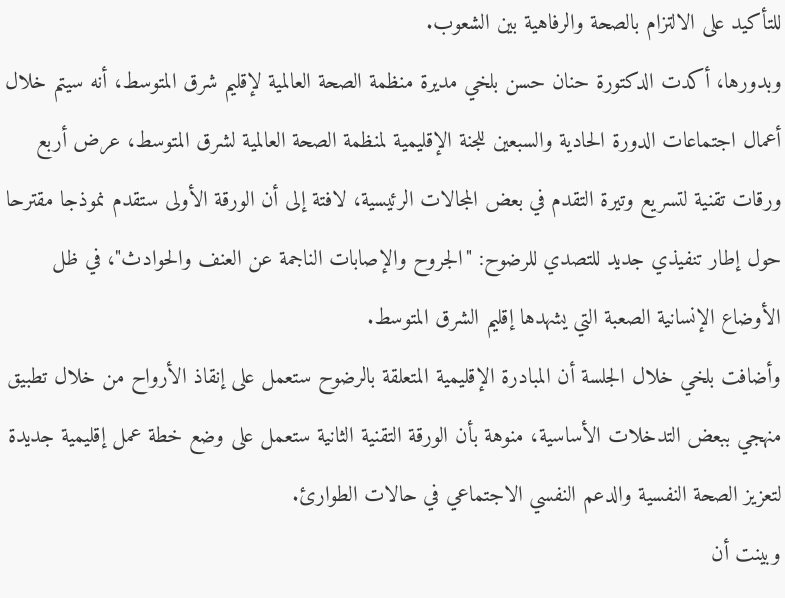للتأكيد على الالتزام بالصحة والرفاهية بين الشعوب.
وبدورها، أكدت الدكتورة حنان حسن بلخي مديرة منظمة الصحة العالمية لإقليم شرق المتوسط، أنه سيتم خلال أعمال اجتماعات الدورة الحادية والسبعين للجنة الإقليمية لمنظمة الصحة العالمية لشرق المتوسط، عرض أربع ورقات تقنية لتسريع وتيرة التقدم في بعض المجالات الرئيسية، لافتة إلى أن الورقة الأولى ستقدم نموذجا مقترحا حول إطار تنفيذي جديد للتصدي للرضوح: "الجروح والإصابات الناجمة عن العنف والحوادث"، في ظل الأوضاع الإنسانية الصعبة التي يشهدها إقليم الشرق المتوسط.
وأضافت بلخي خلال الجلسة أن المبادرة الإقليمية المتعلقة بالرضوح ستعمل على إنقاذ الأرواح من خلال تطبيق منهجي ببعض التدخلات الأساسية، منوهة بأن الورقة التقنية الثانية ستعمل على وضع خطة عمل إقليمية جديدة لتعزيز الصحة النفسية والدعم النفسي الاجتماعي في حالات الطوارئ.
وبينت أن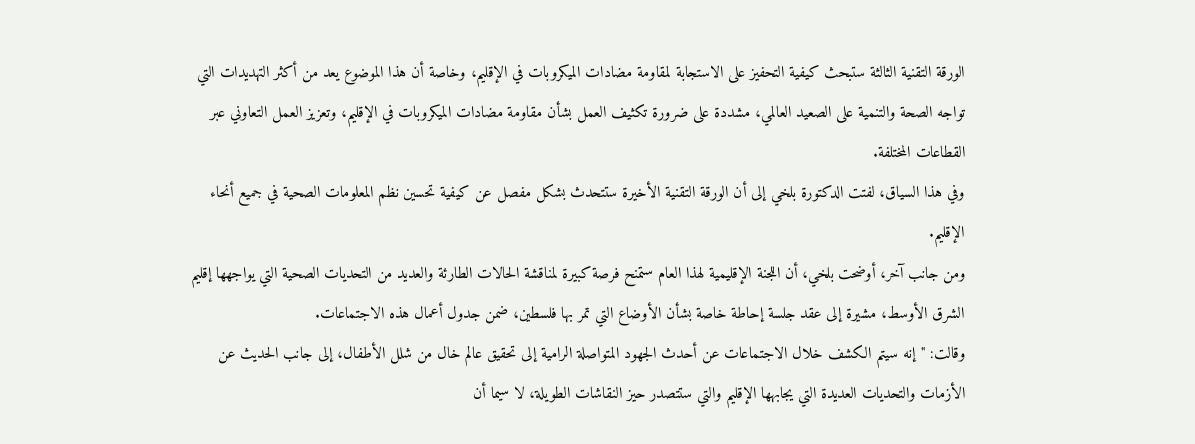الورقة التقنية الثالثة ستبحث كيفية التحفيز على الاستجابة لمقاومة مضادات الميكروبات في الإقليم، وخاصة أن هذا الموضوع يعد من أكثر التهديدات التي تواجه الصحة والتنمية على الصعيد العالمي، مشددة على ضرورة تكثيف العمل بشأن مقاومة مضادات الميكروبات في الإقليم، وتعزيز العمل التعاوني عبر القطاعات المختلفة.
وفي هذا السياق، لفتت الدكتورة بلخي إلى أن الورقة التقنية الأخيرة ستتحدث بشكل مفصل عن كيفية تحسين نظم المعلومات الصحية في جميع أنحاء الإقليم.
ومن جانب آخر، أوضحت بلخي، أن اللجنة الإقليمية لهذا العام ستمنح فرصة كبيرة لمناقشة الحالات الطارئة والعديد من التحديات الصحية التي يواجهها إقليم الشرق الأوسط، مشيرة إلى عقد جلسة إحاطة خاصة بشأن الأوضاع التي تمر بها فلسطين، ضمن جدول أعمال هذه الاجتماعات.
وقالت: "إنه سيتم الكشف خلال الاجتماعات عن أحدث الجهود المتواصلة الرامية إلى تحقيق عالم خال من شلل الأطفال، إلى جانب الحديث عن الأزمات والتحديات العديدة التي يجابهها الإقليم والتي ستتصدر حيز النقاشات الطويلة، لا سيما أن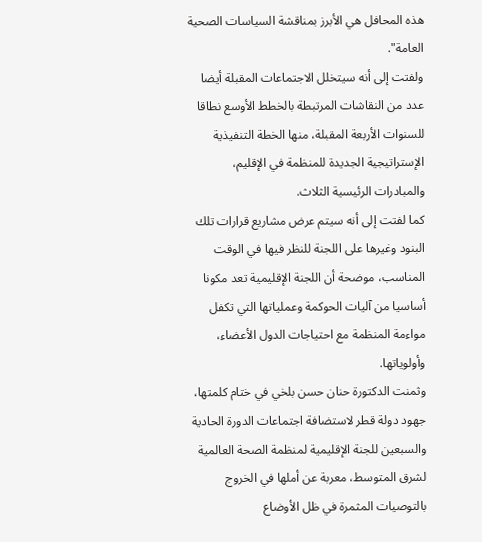هذه المحافل هي الأبرز بمناقشة السياسات الصحية العامة".
ولفتت إلى أنه سيتخلل الاجتماعات المقبلة أيضا عدد من النقاشات المرتبطة بالخطط الأوسع نطاقا للسنوات الأربعة المقبلة، منها الخطة التنفيذية الإستراتيجية الجديدة للمنظمة في الإقليم، والمبادرات الرئيسية الثلاث.
كما لفتت إلى أنه سيتم عرض مشاريع قرارات تلك البنود وغيرها على اللجنة للنظر فيها في الوقت المناسب، موضحة أن اللجنة الإقليمية تعد مكونا أساسيا من آليات الحوكمة وعملياتها التي تكفل مواءمة المنظمة مع احتياجات الدول الأعضاء، وأولوياتها.
وثمنت الدكتورة حنان حسن بلخي في ختام كلمتها، جهود دولة قطر لاستضافة اجتماعات الدورة الحادية والسبعين للجنة الإقليمية لمنظمة الصحة العالمية لشرق المتوسط، معربة عن أملها في الخروج بالتوصيات المثمرة في ظل الأوضاع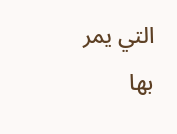التي يمر بها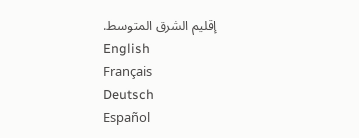إقليم الشرق المتوسط.
English
Français
Deutsch
Español